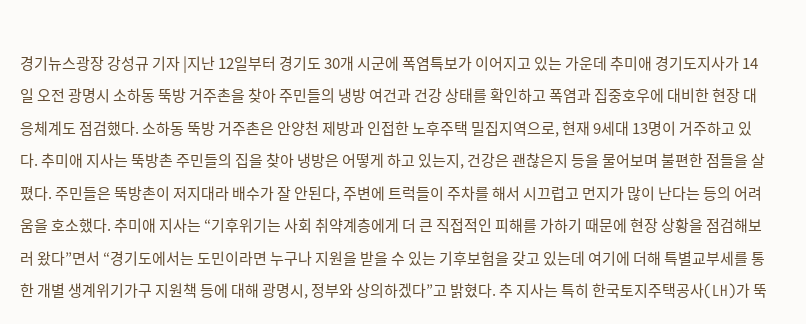경기뉴스광장 강성규 기자 |지난 12일부터 경기도 30개 시군에 폭염특보가 이어지고 있는 가운데 추미애 경기도지사가 14일 오전 광명시 소하동 뚝방 거주촌을 찾아 주민들의 냉방 여건과 건강 상태를 확인하고 폭염과 집중호우에 대비한 현장 대응체계도 점검했다. 소하동 뚝방 거주촌은 안양천 제방과 인접한 노후주택 밀집지역으로, 현재 9세대 13명이 거주하고 있다. 추미애 지사는 뚝방촌 주민들의 집을 찾아 냉방은 어떻게 하고 있는지, 건강은 괜찮은지 등을 물어보며 불편한 점들을 살폈다. 주민들은 뚝방촌이 저지대라 배수가 잘 안된다, 주변에 트럭들이 주차를 해서 시끄럽고 먼지가 많이 난다는 등의 어려움을 호소했다. 추미애 지사는 “기후위기는 사회 취약계층에게 더 큰 직접적인 피해를 가하기 때문에 현장 상황을 점검해보러 왔다”면서 “경기도에서는 도민이라면 누구나 지원을 받을 수 있는 기후보험을 갖고 있는데 여기에 더해 특별교부세를 통한 개별 생계위기가구 지원책 등에 대해 광명시, 정부와 상의하겠다”고 밝혔다. 추 지사는 특히 한국토지주택공사(LH)가 뚝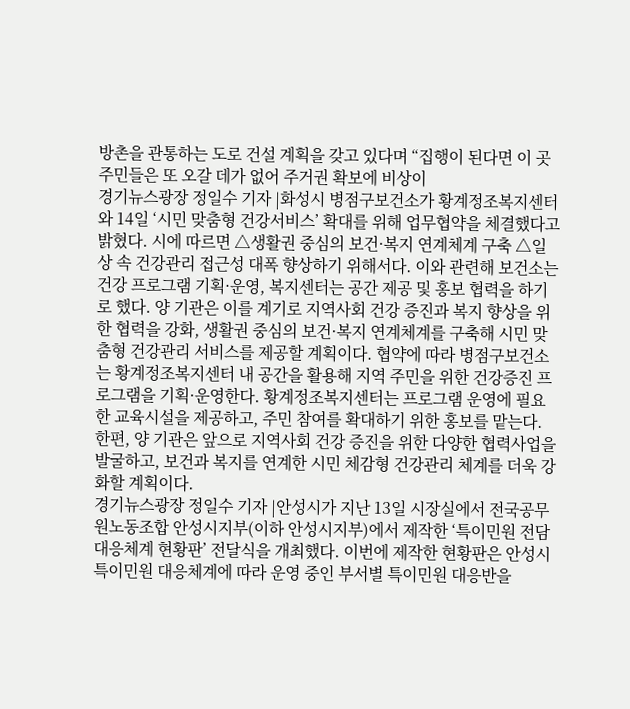방촌을 관통하는 도로 건설 계획을 갖고 있다며 “집행이 된다면 이 곳 주민들은 또 오갈 데가 없어 주거권 확보에 비상이
경기뉴스광장 정일수 기자 |화성시 병점구보건소가 황계정조복지센터와 14일 ‘시민 맞춤형 건강서비스’ 확대를 위해 업무협약을 체결했다고 밝혔다. 시에 따르면 △생활권 중심의 보건·복지 연계체계 구축 △일상 속 건강관리 접근성 대폭 향상하기 위해서다. 이와 관련해 보건소는 건강 프로그램 기획·운영, 복지센터는 공간 제공 및 홍보 협력을 하기로 했다. 양 기관은 이를 계기로 지역사회 건강 증진과 복지 향상을 위한 협력을 강화, 생활권 중심의 보건·복지 연계체계를 구축해 시민 맞춤형 건강관리 서비스를 제공할 계획이다. 협약에 따라 병점구보건소는 황계정조복지센터 내 공간을 활용해 지역 주민을 위한 건강증진 프로그램을 기획·운영한다. 황계정조복지센터는 프로그램 운영에 필요한 교육시설을 제공하고, 주민 참여를 확대하기 위한 홍보를 맡는다. 한편, 양 기관은 앞으로 지역사회 건강 증진을 위한 다양한 협력사업을 발굴하고, 보건과 복지를 연계한 시민 체감형 건강관리 체계를 더욱 강화할 계획이다.
경기뉴스광장 정일수 기자 |안성시가 지난 13일 시장실에서 전국공무원노동조합 안성시지부(이하 안성시지부)에서 제작한 ‘특이민원 전담 대응체계 현황판’ 전달식을 개최했다. 이번에 제작한 현황판은 안성시 특이민원 대응체계에 따라 운영 중인 부서별 특이민원 대응반을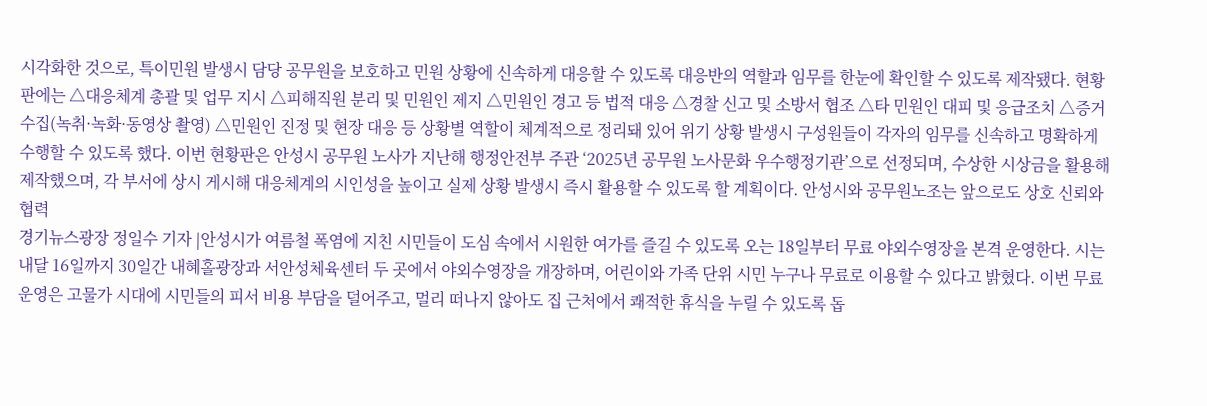시각화한 것으로, 특이민원 발생시 담당 공무원을 보호하고 민원 상황에 신속하게 대응할 수 있도록 대응반의 역할과 임무를 한눈에 확인할 수 있도록 제작됐다. 현황판에는 △대응체계 총괄 및 업무 지시 △피해직원 분리 및 민원인 제지 △민원인 경고 등 법적 대응 △경찰 신고 및 소방서 협조 △타 민원인 대피 및 응급조치 △증거수집(녹취·녹화·동영상 촬영) △민원인 진정 및 현장 대응 등 상황별 역할이 체계적으로 정리돼 있어 위기 상황 발생시 구성원들이 각자의 임무를 신속하고 명확하게 수행할 수 있도록 했다. 이번 현황판은 안성시 공무원 노사가 지난해 행정안전부 주관 ‘2025년 공무원 노사문화 우수행정기관’으로 선정되며, 수상한 시상금을 활용해 제작했으며, 각 부서에 상시 게시해 대응체계의 시인성을 높이고 실제 상황 발생시 즉시 활용할 수 있도록 할 계획이다. 안성시와 공무원노조는 앞으로도 상호 신뢰와 협력
경기뉴스광장 정일수 기자 |안성시가 여름철 폭염에 지친 시민들이 도심 속에서 시원한 여가를 즐길 수 있도록 오는 18일부터 무료 야외수영장을 본격 운영한다. 시는 내달 16일까지 30일간 내혜홀광장과 서안성체육센터 두 곳에서 야외수영장을 개장하며, 어린이와 가족 단위 시민 누구나 무료로 이용할 수 있다고 밝혔다. 이번 무료 운영은 고물가 시대에 시민들의 피서 비용 부담을 덜어주고, 멀리 떠나지 않아도 집 근처에서 쾌적한 휴식을 누릴 수 있도록 돕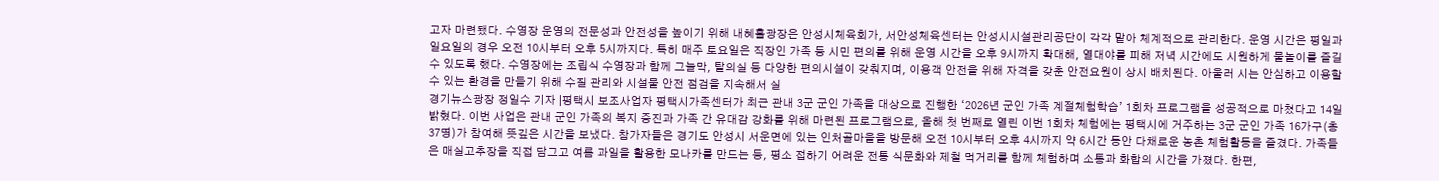고자 마련됐다. 수영장 운영의 전문성과 안전성을 높이기 위해 내혜홀광장은 안성시체육회가, 서안성체육센터는 안성시시설관리공단이 각각 맡아 체계적으로 관리한다. 운영 시간은 평일과 일요일의 경우 오전 10시부터 오후 5시까지다. 특히 매주 토요일은 직장인 가족 등 시민 편의를 위해 운영 시간을 오후 9시까지 확대해, 열대야를 피해 저녁 시간에도 시원하게 물놀이를 즐길 수 있도록 했다. 수영장에는 조립식 수영장과 함께 그늘막, 탈의실 등 다양한 편의시설이 갖춰지며, 이용객 안전을 위해 자격을 갖춘 안전요원이 상시 배치된다. 아울러 시는 안심하고 이용할 수 있는 환경을 만들기 위해 수질 관리와 시설물 안전 점검을 지속해서 실
경기뉴스광장 정일수 기자 |평택시 보조사업자 평택시가족센터가 최근 관내 3군 군인 가족을 대상으로 진행한 ‘2026년 군인 가족 계절체험학습’ 1회차 프로그램을 성공적으로 마쳤다고 14일 밝혔다. 이번 사업은 관내 군인 가족의 복지 증진과 가족 간 유대감 강화를 위해 마련된 프로그램으로, 올해 첫 번째로 열린 이번 1회차 체험에는 평택시에 거주하는 3군 군인 가족 16가구(총 37명)가 참여해 뜻깊은 시간을 보냈다. 참가자들은 경기도 안성시 서운면에 있는 인처골마을을 방문해 오전 10시부터 오후 4시까지 약 6시간 동안 다채로운 농촌 체험활동을 즐겼다. 가족들은 매실고추장을 직접 담그고 여름 과일을 활용한 모나카를 만드는 등, 평소 접하기 어려운 전통 식문화와 제철 먹거리를 함께 체험하며 소통과 화합의 시간을 가졌다. 한편,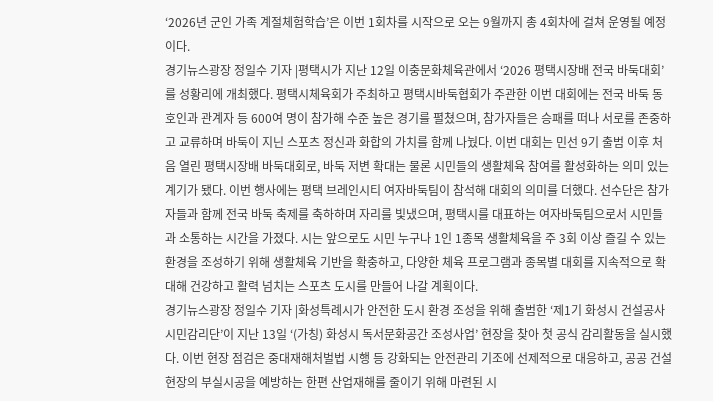‘2026년 군인 가족 계절체험학습’은 이번 1회차를 시작으로 오는 9월까지 총 4회차에 걸쳐 운영될 예정이다.
경기뉴스광장 정일수 기자 |평택시가 지난 12일 이충문화체육관에서 ‘2026 평택시장배 전국 바둑대회’를 성황리에 개최했다. 평택시체육회가 주최하고 평택시바둑협회가 주관한 이번 대회에는 전국 바둑 동호인과 관계자 등 600여 명이 참가해 수준 높은 경기를 펼쳤으며, 참가자들은 승패를 떠나 서로를 존중하고 교류하며 바둑이 지닌 스포츠 정신과 화합의 가치를 함께 나눴다. 이번 대회는 민선 9기 출범 이후 처음 열린 평택시장배 바둑대회로, 바둑 저변 확대는 물론 시민들의 생활체육 참여를 활성화하는 의미 있는 계기가 됐다. 이번 행사에는 평택 브레인시티 여자바둑팀이 참석해 대회의 의미를 더했다. 선수단은 참가자들과 함께 전국 바둑 축제를 축하하며 자리를 빛냈으며, 평택시를 대표하는 여자바둑팀으로서 시민들과 소통하는 시간을 가졌다. 시는 앞으로도 시민 누구나 1인 1종목 생활체육을 주 3회 이상 즐길 수 있는 환경을 조성하기 위해 생활체육 기반을 확충하고, 다양한 체육 프로그램과 종목별 대회를 지속적으로 확대해 건강하고 활력 넘치는 스포츠 도시를 만들어 나갈 계획이다.
경기뉴스광장 정일수 기자 |화성특례시가 안전한 도시 환경 조성을 위해 출범한 ‘제1기 화성시 건설공사 시민감리단’이 지난 13일 ‘(가칭) 화성시 독서문화공간 조성사업’ 현장을 찾아 첫 공식 감리활동을 실시했다. 이번 현장 점검은 중대재해처벌법 시행 등 강화되는 안전관리 기조에 선제적으로 대응하고, 공공 건설현장의 부실시공을 예방하는 한편 산업재해를 줄이기 위해 마련된 시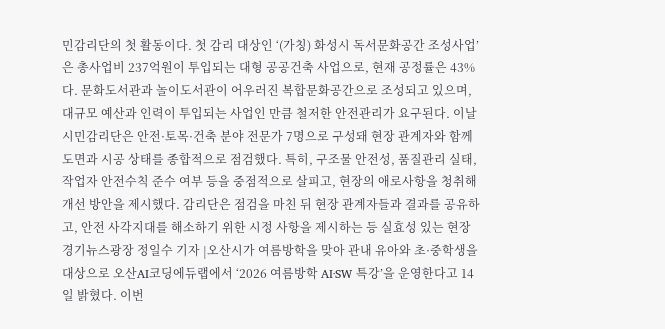민감리단의 첫 활동이다. 첫 감리 대상인 ‘(가칭) 화성시 독서문화공간 조성사업’은 총사업비 237억원이 투입되는 대형 공공건축 사업으로, 현재 공정률은 43%다. 문화도서관과 놀이도서관이 어우러진 복합문화공간으로 조성되고 있으며, 대규모 예산과 인력이 투입되는 사업인 만큼 철저한 안전관리가 요구된다. 이날 시민감리단은 안전·토목·건축 분야 전문가 7명으로 구성돼 현장 관계자와 함께 도면과 시공 상태를 종합적으로 점검했다. 특히, 구조물 안전성, 품질관리 실태, 작업자 안전수칙 준수 여부 등을 중점적으로 살피고, 현장의 애로사항을 청취해 개선 방안을 제시했다. 감리단은 점검을 마친 뒤 현장 관계자들과 결과를 공유하고, 안전 사각지대를 해소하기 위한 시정 사항을 제시하는 등 실효성 있는 현장
경기뉴스광장 정일수 기자 |오산시가 여름방학을 맞아 관내 유아와 초·중학생을 대상으로 오산AI코딩에듀랩에서 ‘2026 여름방학 AI·SW 특강’을 운영한다고 14일 밝혔다. 이번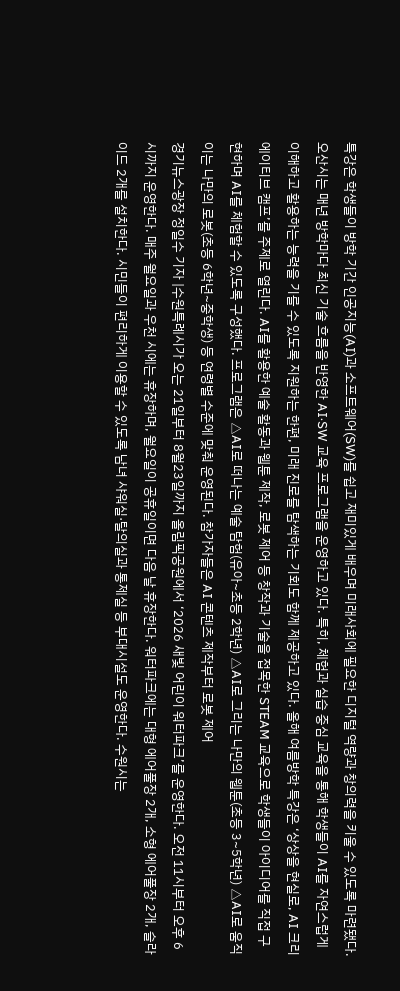특강은 학생들이 방학 기간 인공지능(AI)과 소프트웨어(SW)를 쉽고 재미있게 배우며 미래사회에 필요한 디지털 역량과 창의력을 키울 수 있도록 마련됐다. 오산시는 매년 방학마다 최신 기술 흐름을 반영한 AI·SW 교육 프로그램을 운영하고 있다. 특히, 체험과 실습 중심 교육을 통해 학생들이 AI를 자연스럽게 이해하고 활용하는 능력을 기를 수 있도록 지원하는 한편, 미래 진로를 탐색하는 기회도 함께 제공하고 있다. 올해 여름방학 특강은 ‘상상을 현실로, AI 크리에이티브 캠프’를 주제로 열린다. AI를 활용한 예술 활동과 웹툰 제작, 로봇 제어 등 창작과 기술을 접목한 STEAM 교육으로 학생들이 아이디어를 직접 구현하며 AI를 체험할 수 있도록 구성했다. 프로그램은 △AI로 떠나는 예술 탐험(유아~초등 2학년) △AI로 그리는 나만의 웹툰(초등 3~5학년) △AI로 움직이는 나만의 로봇(초등 6학년~중학생) 등 연령별 수준에 맞춰 운영된다. 참가자들은 AI 콘텐츠 제작부터 로봇 제어
경기뉴스광장 정일수 기자 |수원특례시가 오는 21일부터 8월23일까지 올림픽공원에서 ‘2026 새빛 어린이 워터파크’를 운영한다. 오전 11시부터 오후 6시까지 운영한다. 매주 월요일과 우천 시에는 휴장하며, 월요일이 공휴일이면 다음 날 휴장한다. 워터파크에는 대형 에어풀장 2개, 소형 에어풀장 2개, 슬라이드 2개를 설치한다. 시민들이 편리하게 이용할 수 있도록 남녀 샤워실·탈의실과 통제실 등 부대시설도 운영한다. 수원시는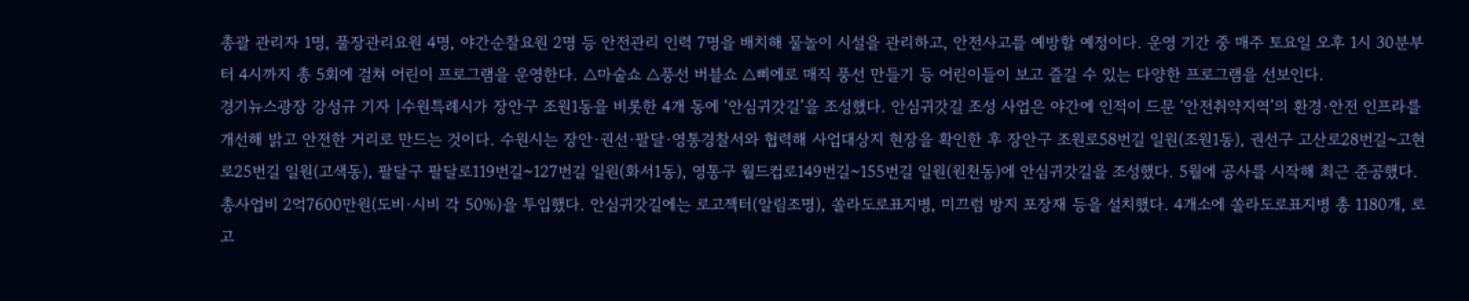총괄 관리자 1명, 풀장관리요원 4명, 야간순찰요원 2명 등 안전관리 인력 7명을 배치해 물놀이 시설을 관리하고, 안전사고를 예방할 예정이다. 운영 기간 중 매주 토요일 오후 1시 30분부터 4시까지 총 5회에 걸쳐 어린이 프로그램을 운영한다. △마술쇼 △풍선 버블쇼 △삐에로 매직 풍선 만들기 등 어린이들이 보고 즐길 수 있는 다양한 프로그램을 선보인다.
경기뉴스광장 강성규 기자 |수원특례시가 장안구 조원1동을 비롯한 4개 동에 ‘안심귀갓길’을 조성했다. 안심귀갓길 조성 사업은 야간에 인적이 드문 ‘안전취약지역’의 환경·안전 인프라를 개선해 밝고 안전한 거리로 만드는 것이다. 수원시는 장안·권선·팔달·영통경찰서와 협력해 사업대상지 현장을 확인한 후 장안구 조원로58번길 일원(조원1동), 권선구 고산로28번길~고현로25번길 일원(고색동), 팔달구 팔달로119번길~127번길 일원(화서1동), 영통구 월드컵로149번길~155번길 일원(원천동)에 안심귀갓길을 조성했다. 5월에 공사를 시작해 최근 준공했다. 총사업비 2억7600만원(도비·시비 각 50%)을 투입했다. 안심귀갓길에는 로고젝터(알림조명), 쏠라도로표지병, 미끄럼 방지 포장재 등을 설치했다. 4개소에 쏠라도로표지병 총 1180개, 로고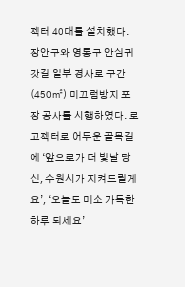젝터 40대를 설치했다. 장안구와 영통구 안심귀갓길 일부 경사로 구간(450㎡) 미끄럼방지 포장 공사를 시행하였다. 로고젝터로 어두운 골목길에 ‘앞으로가 더 빛날 당신, 수원시가 지켜드릴게요’, ‘오늘도 미소 가득한 하루 되세요’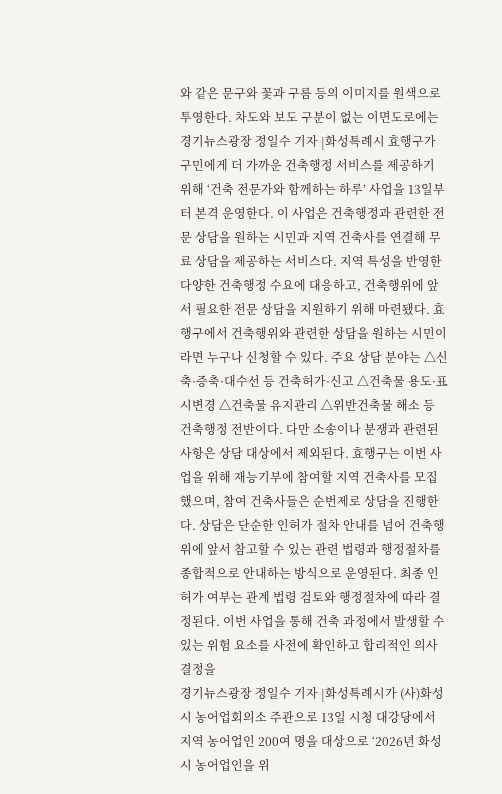와 같은 문구와 꽃과 구름 등의 이미지를 원색으로 투영한다. 차도와 보도 구분이 없는 이면도로에는
경기뉴스광장 정일수 기자 |화성특례시 효행구가 구민에게 더 가까운 건축행정 서비스를 제공하기 위해 ‘건축 전문가와 함께하는 하루’ 사업을 13일부터 본격 운영한다. 이 사업은 건축행정과 관련한 전문 상담을 원하는 시민과 지역 건축사를 연결해 무료 상담을 제공하는 서비스다. 지역 특성을 반영한 다양한 건축행정 수요에 대응하고, 건축행위에 앞서 필요한 전문 상담을 지원하기 위해 마련됐다. 효행구에서 건축행위와 관련한 상담을 원하는 시민이라면 누구나 신청할 수 있다. 주요 상담 분야는 △신축·증축·대수선 등 건축허가·신고 △건축물 용도·표시변경 △건축물 유지관리 △위반건축물 해소 등 건축행정 전반이다. 다만 소송이나 분쟁과 관련된 사항은 상담 대상에서 제외된다. 효행구는 이번 사업을 위해 재능기부에 참여할 지역 건축사를 모집했으며, 참여 건축사들은 순번제로 상담을 진행한다. 상담은 단순한 인허가 절차 안내를 넘어 건축행위에 앞서 참고할 수 있는 관련 법령과 행정절차를 종합적으로 안내하는 방식으로 운영된다. 최종 인허가 여부는 관계 법령 검토와 행정절차에 따라 결정된다. 이번 사업을 통해 건축 과정에서 발생할 수 있는 위험 요소를 사전에 확인하고 합리적인 의사결정을
경기뉴스광장 정일수 기자 |화성특례시가 (사)화성시 농어업회의소 주관으로 13일 시청 대강당에서 지역 농어업인 200여 명을 대상으로 ‘2026년 화성시 농어업인을 위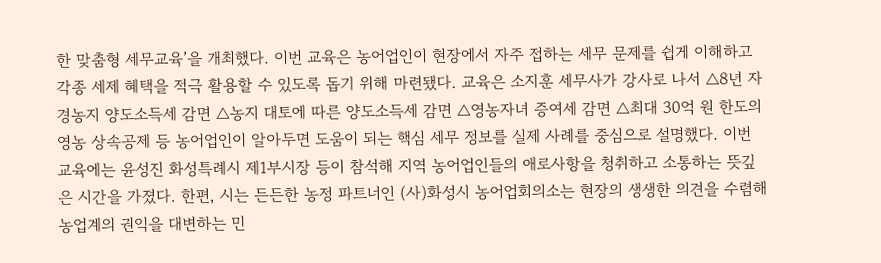한 맞춤형 세무교육’을 개최했다. 이번 교육은 농어업인이 현장에서 자주 접하는 세무 문제를 쉽게 이해하고 각종 세제 혜택을 적극 활용할 수 있도록 돕기 위해 마련됐다. 교육은 소지훈 세무사가 강사로 나서 △8년 자경농지 양도소득세 감면 △농지 대토에 따른 양도소득세 감면 △영농자녀 증여세 감면 △최대 30억 원 한도의 영농 상속공제 등 농어업인이 알아두면 도움이 되는 핵심 세무 정보를 실제 사례를 중심으로 설명했다. 이번 교육에는 윤성진 화성특례시 제1부시장 등이 참석해 지역 농어업인들의 애로사항을 청취하고 소통하는 뜻깊은 시간을 가졌다. 한편, 시는 든든한 농정 파트너인 (사)화성시 농어업회의소는 현장의 생생한 의견을 수렴해 농업계의 권익을 대변하는 민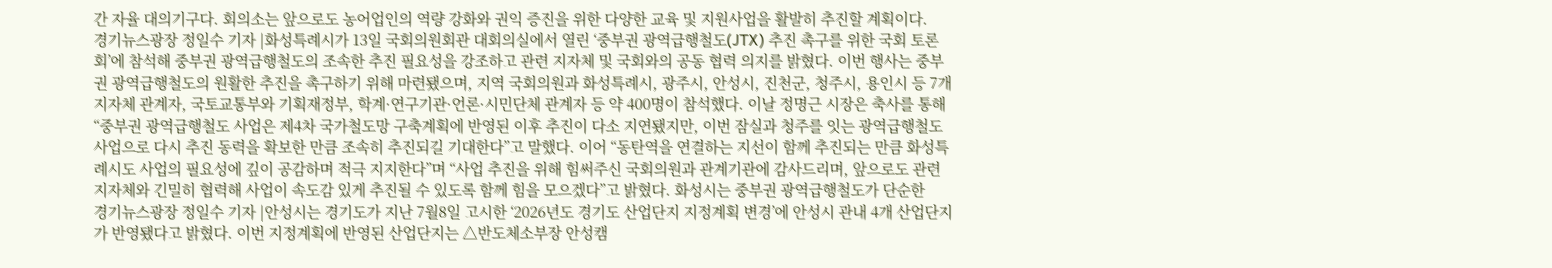간 자율 대의기구다. 회의소는 앞으로도 농어업인의 역량 강화와 권익 증진을 위한 다양한 교육 및 지원사업을 활발히 추진할 계획이다.
경기뉴스광장 정일수 기자 |화성특례시가 13일 국회의원회관 대회의실에서 열린 ‘중부권 광역급행철도(JTX) 추진 촉구를 위한 국회 토론회’에 참석해 중부권 광역급행철도의 조속한 추진 필요성을 강조하고 관련 지자체 및 국회와의 공동 협력 의지를 밝혔다. 이번 행사는 중부권 광역급행철도의 원활한 추진을 촉구하기 위해 마련됐으며, 지역 국회의원과 화성특례시, 광주시, 안성시, 진천군, 청주시, 용인시 등 7개 지자체 관계자, 국토교통부와 기획재정부, 학계·연구기관·언론·시민단체 관계자 등 약 400명이 참석했다. 이날 정명근 시장은 축사를 통해 “중부권 광역급행철도 사업은 제4차 국가철도망 구축계획에 반영된 이후 추진이 다소 지연됐지만, 이번 잠실과 청주를 잇는 광역급행철도 사업으로 다시 추진 동력을 확보한 만큼 조속히 추진되길 기대한다”고 말했다. 이어 “동탄역을 연결하는 지선이 함께 추진되는 만큼 화성특례시도 사업의 필요성에 깊이 공감하며 적극 지지한다”며 “사업 추진을 위해 힘써주신 국회의원과 관계기관에 감사드리며, 앞으로도 관련 지자체와 긴밀히 협력해 사업이 속도감 있게 추진될 수 있도록 함께 힘을 모으겠다”고 밝혔다. 화성시는 중부권 광역급행철도가 단순한
경기뉴스광장 정일수 기자 |안성시는 경기도가 지난 7월8일 고시한 ‘2026년도 경기도 산업단지 지정계획 변경’에 안성시 관내 4개 산업단지가 반영됐다고 밝혔다. 이번 지정계획에 반영된 산업단지는 △반도체소부장 안성캠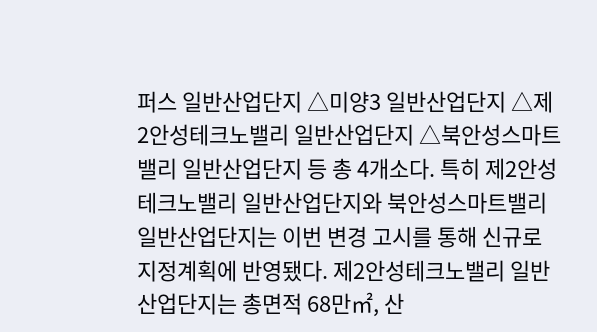퍼스 일반산업단지 △미양3 일반산업단지 △제2안성테크노밸리 일반산업단지 △북안성스마트밸리 일반산업단지 등 총 4개소다. 특히 제2안성테크노밸리 일반산업단지와 북안성스마트밸리 일반산업단지는 이번 변경 고시를 통해 신규로 지정계획에 반영됐다. 제2안성테크노밸리 일반산업단지는 총면적 68만㎡, 산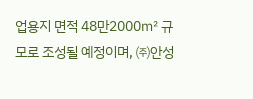업용지 면적 48만2000㎡ 규모로 조성될 예정이며, ㈜안성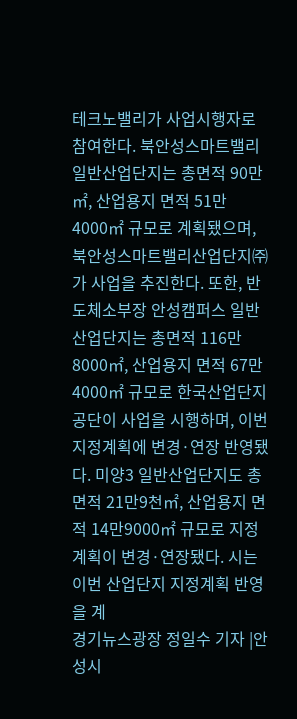테크노밸리가 사업시행자로 참여한다. 북안성스마트밸리 일반산업단지는 총면적 90만㎡, 산업용지 면적 51만4000㎡ 규모로 계획됐으며, 북안성스마트밸리산업단지㈜가 사업을 추진한다. 또한, 반도체소부장 안성캠퍼스 일반산업단지는 총면적 116만8000㎡, 산업용지 면적 67만4000㎡ 규모로 한국산업단지공단이 사업을 시행하며, 이번 지정계획에 변경·연장 반영됐다. 미양3 일반산업단지도 총면적 21만9천㎡, 산업용지 면적 14만9000㎡ 규모로 지정계획이 변경·연장됐다. 시는 이번 산업단지 지정계획 반영을 계
경기뉴스광장 정일수 기자 |안성시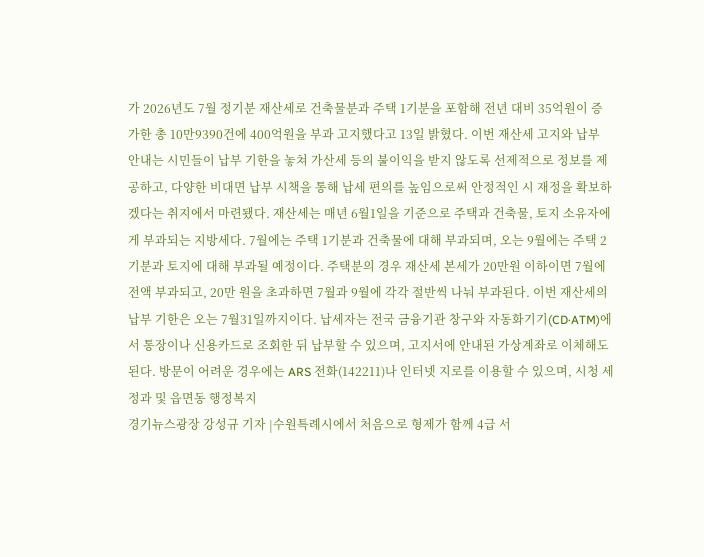가 2026년도 7월 정기분 재산세로 건축물분과 주택 1기분을 포함해 전년 대비 35억원이 증가한 총 10만9390건에 400억원을 부과 고지했다고 13일 밝혔다. 이번 재산세 고지와 납부 안내는 시민들이 납부 기한을 놓쳐 가산세 등의 불이익을 받지 않도록 선제적으로 정보를 제공하고, 다양한 비대면 납부 시책을 통해 납세 편의를 높임으로써 안정적인 시 재정을 확보하겠다는 취지에서 마련됐다. 재산세는 매년 6월1일을 기준으로 주택과 건축물, 토지 소유자에게 부과되는 지방세다. 7월에는 주택 1기분과 건축물에 대해 부과되며, 오는 9월에는 주택 2기분과 토지에 대해 부과될 예정이다. 주택분의 경우 재산세 본세가 20만원 이하이면 7월에 전액 부과되고, 20만 원을 초과하면 7월과 9월에 각각 절반씩 나눠 부과된다. 이번 재산세의 납부 기한은 오는 7월31일까지이다. 납세자는 전국 금융기관 창구와 자동화기기(CD·ATM)에서 통장이나 신용카드로 조회한 뒤 납부할 수 있으며, 고지서에 안내된 가상계좌로 이체해도 된다. 방문이 어려운 경우에는 ARS 전화(142211)나 인터넷 지로를 이용할 수 있으며, 시청 세정과 및 읍면동 행정복지
경기뉴스광장 강성규 기자 |수원특례시에서 처음으로 형제가 함께 4급 서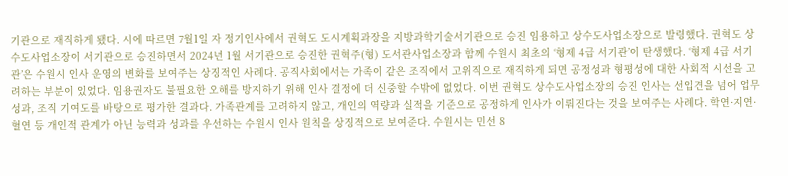기관으로 재직하게 됐다. 시에 따르면 7월1일 자 정기인사에서 권혁도 도시계획과장을 지방과학기술서기관으로 승진 임용하고 상수도사업소장으로 발령했다. 권혁도 상수도사업소장이 서기관으로 승진하면서 2024년 1월 서기관으로 승진한 권혁주(형) 도서관사업소장과 함께 수원시 최초의 ‘형제 4급 서기관’이 탄생했다. ‘형제 4급 서기관’은 수원시 인사 운영의 변화를 보여주는 상징적인 사례다. 공직사회에서는 가족이 같은 조직에서 고위직으로 재직하게 되면 공정성과 형평성에 대한 사회적 시선을 고려하는 부분이 있었다. 임용권자도 불필요한 오해를 방지하기 위해 인사 결정에 더 신중할 수밖에 없었다. 이번 권혁도 상수도사업소장의 승진 인사는 선입견을 넘어 업무 성과, 조직 기여도를 바탕으로 평가한 결과다. 가족관계를 고려하지 않고, 개인의 역량과 실적을 기준으로 공정하게 인사가 이뤄진다는 것을 보여주는 사례다. 학연·지연·혈연 등 개인적 관계가 아닌 능력과 성과를 우선하는 수원시 인사 원칙을 상징적으로 보여준다. 수원시는 민선 8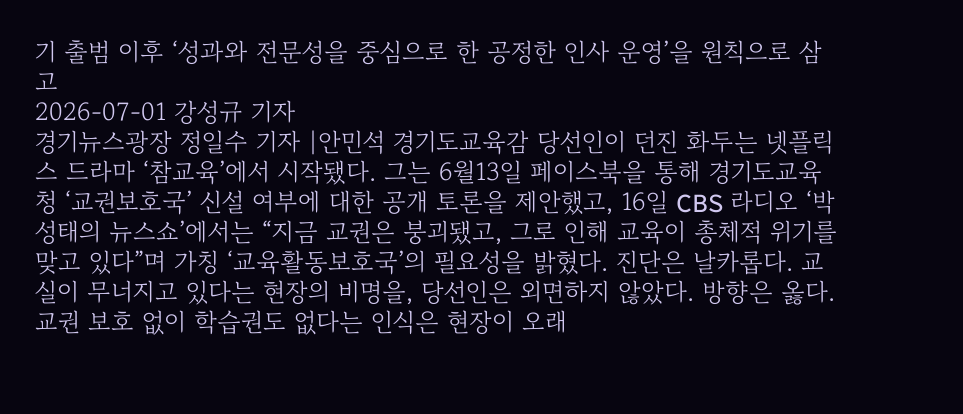기 출범 이후 ‘성과와 전문성을 중심으로 한 공정한 인사 운영’을 원칙으로 삼고
2026-07-01 강성규 기자
경기뉴스광장 정일수 기자 |안민석 경기도교육감 당선인이 던진 화두는 넷플릭스 드라마 ‘참교육’에서 시작됐다. 그는 6월13일 페이스북을 통해 경기도교육청 ‘교권보호국’ 신설 여부에 대한 공개 토론을 제안했고, 16일 CBS 라디오 ‘박성태의 뉴스쇼’에서는 “지금 교권은 붕괴됐고, 그로 인해 교육이 총체적 위기를 맞고 있다”며 가칭 ‘교육활동보호국’의 필요성을 밝혔다. 진단은 날카롭다. 교실이 무너지고 있다는 현장의 비명을, 당선인은 외면하지 않았다. 방향은 옳다. 교권 보호 없이 학습권도 없다는 인식은 현장이 오래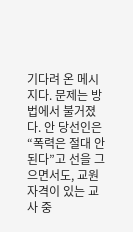기다려 온 메시지다. 문제는 방법에서 불거졌다. 안 당선인은 “폭력은 절대 안 된다”고 선을 그으면서도, 교원 자격이 있는 교사 중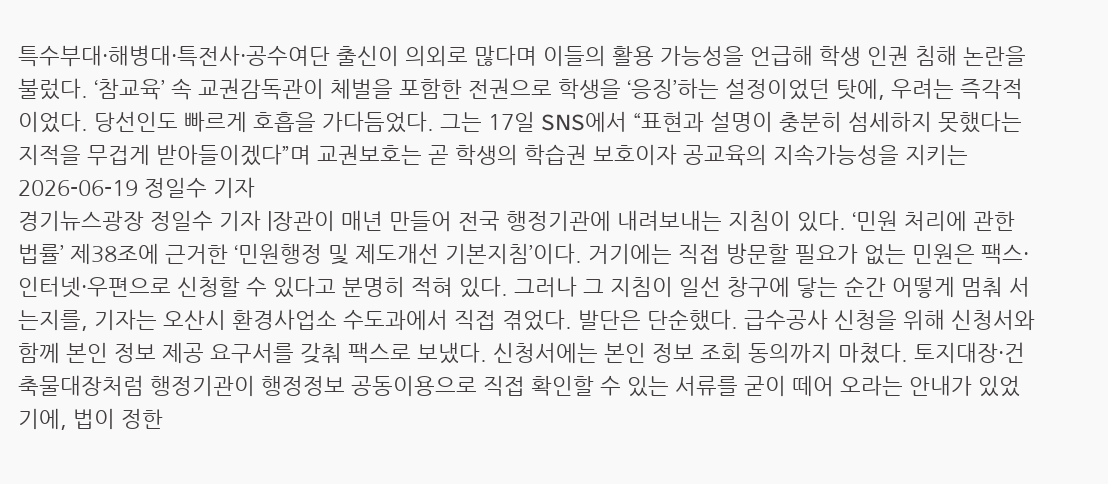특수부대·해병대·특전사·공수여단 출신이 의외로 많다며 이들의 활용 가능성을 언급해 학생 인권 침해 논란을 불렀다. ‘참교육’ 속 교권감독관이 체벌을 포함한 전권으로 학생을 ‘응징’하는 설정이었던 탓에, 우려는 즉각적이었다. 당선인도 빠르게 호흡을 가다듬었다. 그는 17일 SNS에서 “표현과 설명이 충분히 섬세하지 못했다는 지적을 무겁게 받아들이겠다”며 교권보호는 곧 학생의 학습권 보호이자 공교육의 지속가능성을 지키는
2026-06-19 정일수 기자
경기뉴스광장 정일수 기자 |장관이 매년 만들어 전국 행정기관에 내려보내는 지침이 있다. ‘민원 처리에 관한 법률’ 제38조에 근거한 ‘민원행정 및 제도개선 기본지침’이다. 거기에는 직접 방문할 필요가 없는 민원은 팩스·인터넷·우편으로 신청할 수 있다고 분명히 적혀 있다. 그러나 그 지침이 일선 창구에 닿는 순간 어떻게 멈춰 서는지를, 기자는 오산시 환경사업소 수도과에서 직접 겪었다. 발단은 단순했다. 급수공사 신청을 위해 신청서와 함께 본인 정보 제공 요구서를 갖춰 팩스로 보냈다. 신청서에는 본인 정보 조회 동의까지 마쳤다. 토지대장·건축물대장처럼 행정기관이 행정정보 공동이용으로 직접 확인할 수 있는 서류를 굳이 떼어 오라는 안내가 있었기에, 법이 정한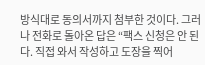방식대로 동의서까지 첨부한 것이다. 그러나 전화로 돌아온 답은 “팩스 신청은 안 된다. 직접 와서 작성하고 도장을 찍어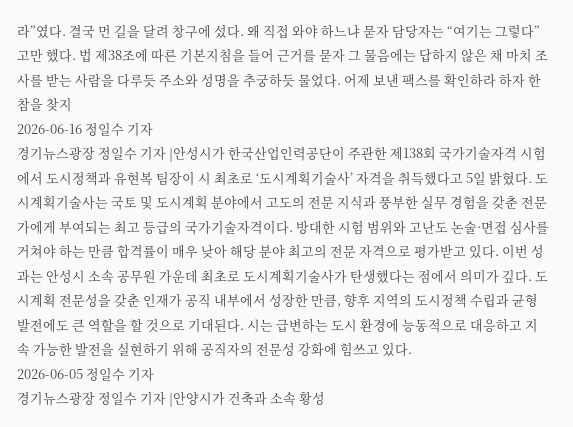라”였다. 결국 먼 길을 달려 창구에 섰다. 왜 직접 와야 하느냐 묻자 담당자는 “여기는 그렇다”고만 했다. 법 제38조에 따른 기본지침을 들어 근거를 묻자 그 물음에는 답하지 않은 채 마치 조사를 받는 사람을 다루듯 주소와 성명을 추궁하듯 물었다. 어제 보낸 팩스를 확인하라 하자 한참을 찾지
2026-06-16 정일수 기자
경기뉴스광장 정일수 기자 |안성시가 한국산업인력공단이 주관한 제138회 국가기술자격 시험에서 도시정책과 유현복 팀장이 시 최초로 ‘도시계획기술사’ 자격을 취득했다고 5일 밝혔다. 도시계획기술사는 국토 및 도시계획 분야에서 고도의 전문 지식과 풍부한 실무 경험을 갖춘 전문가에게 부여되는 최고 등급의 국가기술자격이다. 방대한 시험 범위와 고난도 논술·면접 심사를 거쳐야 하는 만큼 합격률이 매우 낮아 해당 분야 최고의 전문 자격으로 평가받고 있다. 이번 성과는 안성시 소속 공무원 가운데 최초로 도시계획기술사가 탄생했다는 점에서 의미가 깊다. 도시계획 전문성을 갖춘 인재가 공직 내부에서 성장한 만큼, 향후 지역의 도시정책 수립과 균형 발전에도 큰 역할을 할 것으로 기대된다. 시는 급변하는 도시 환경에 능동적으로 대응하고 지속 가능한 발전을 실현하기 위해 공직자의 전문성 강화에 힘쓰고 있다.
2026-06-05 정일수 기자
경기뉴스광장 정일수 기자 |안양시가 건축과 소속 황성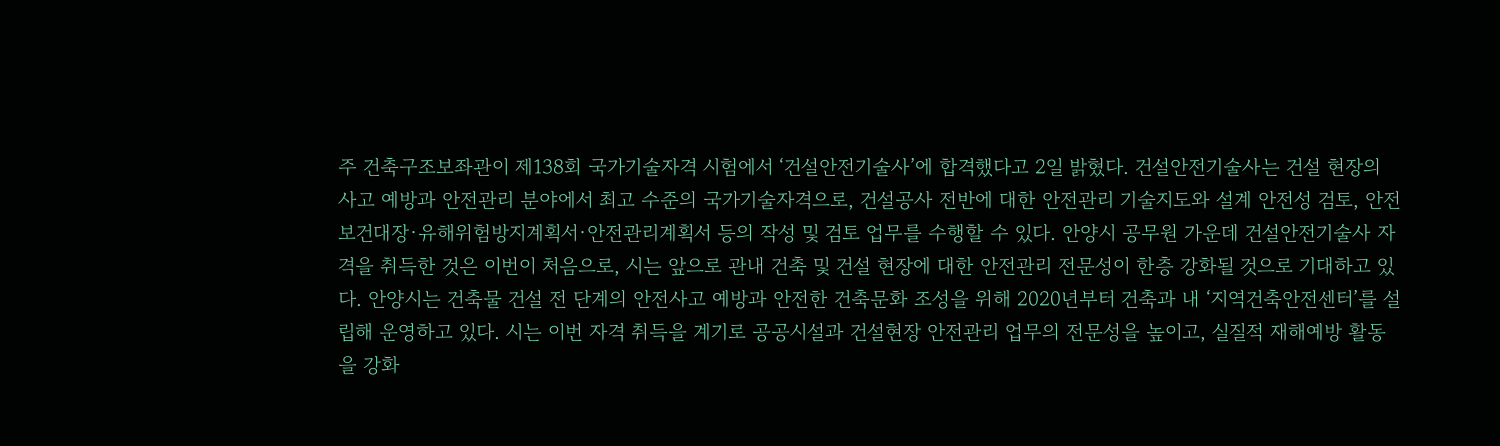주 건축구조보좌관이 제138회 국가기술자격 시험에서 ‘건설안전기술사’에 합격했다고 2일 밝혔다. 건설안전기술사는 건설 현장의 사고 예방과 안전관리 분야에서 최고 수준의 국가기술자격으로, 건설공사 전반에 대한 안전관리 기술지도와 설계 안전성 검토, 안전보건대장·유해위험방지계획서·안전관리계획서 등의 작성 및 검토 업무를 수행할 수 있다. 안양시 공무원 가운데 건설안전기술사 자격을 취득한 것은 이번이 처음으로, 시는 앞으로 관내 건축 및 건설 현장에 대한 안전관리 전문성이 한층 강화될 것으로 기대하고 있다. 안양시는 건축물 건설 전 단계의 안전사고 예방과 안전한 건축문화 조성을 위해 2020년부터 건축과 내 ‘지역건축안전센터’를 설립해 운영하고 있다. 시는 이번 자격 취득을 계기로 공공시설과 건설현장 안전관리 업무의 전문성을 높이고, 실질적 재해예방 활동을 강화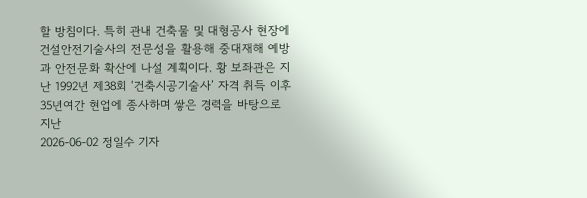할 방침이다. 특히 관내 건축물 및 대형공사 현장에 건설안전기술사의 전문성을 활용해 중대재해 예방과 안전문화 확산에 나설 계획이다. 황 보좌관은 지난 1992년 제38회 ‘건축시공기술사’ 자격 취득 이후 35년여간 현업에 종사하며 쌓은 경력을 바탕으로 지난
2026-06-02 정일수 기자